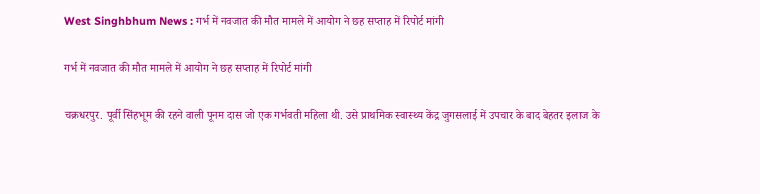West Singhbhum News : गर्भ में नवजात की मौत मामले में आयोग ने छह सप्ताह में रिपोर्ट मांगी

गर्भ में नवजात की मौत मामले में आयोग ने छह सप्ताह में रिपोर्ट मांगी

चक्रधरपुर. पूर्वी सिंहभूम की रहने वाली पूनम दास जो एक गर्भवती महिला थी. उसे प्राथमिक स्वास्थ्य केंद्र जुगसलाई में उपचार के बाद बेहतर इलाज के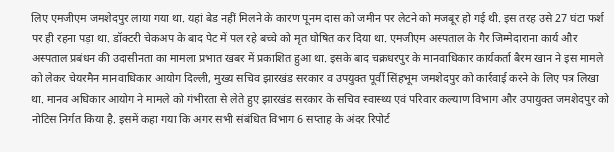लिए एमजीएम जमशेदपुर लाया गया था. यहां बेड नहीं मिलने के कारण पूनम दास को जमीन पर लेटने को मजबूर हो गई थी. इस तरह उसे 27 घंटा फर्श पर ही रहना पड़ा था. डॉक्टरी चेकअप के बाद पेट में पल रहे बच्चे को मृत घोषित कर दिया था. एमजीएम अस्पताल के गैर जिम्मेदाराना कार्य और अस्पताल प्रबंधन की उदासीनता का मामला प्रभात खबर में प्रकाशित हुआ था. इसके बाद चक्रधरपुर के मानवाधिकार कार्यकर्ता बैरम खान ने इस मामले को लेकर चेयरमैन मानवाधिकार आयोग दिल्ली, मुख्य सचिव झारखंड सरकार व उपयुक्त पूर्वी सिंहभूम जमशेदपुर को कार्रवाई करने के लिए पत्र लिखा था. मानव अधिकार आयोग ने मामले को गंभीरता से लेते हुए झारखंड सरकार के सचिव स्वास्थ्य एवं परिवार कल्याण विभाग और उपायुक्त जमशेदपुर को नोटिस निर्गत किया है. इसमें कहा गया कि अगर सभी संबंधित विभाग 6 सप्ताह के अंदर रिपोर्ट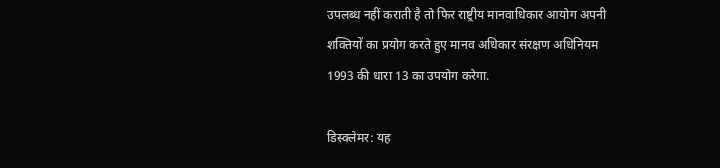उपलब्ध नहीं कराती है तो फिर राष्ट्रीय मानवाधिकार आयोग अपनी शक्तियों का प्रयोग करते हुए मानव अधिकार संरक्षण अधिनियम 1993 की धारा 13 का उपयोग करेगा.

डिस्क्लेमर: यह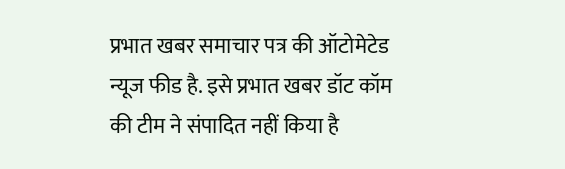प्रभात खबर समाचार पत्र की ऑटोमेटेड न्यूज फीड है. इसे प्रभात खबर डॉट कॉम की टीम ने संपादित नहीं किया है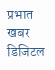प्रभात खबर डिजिटल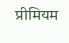प्रीमियम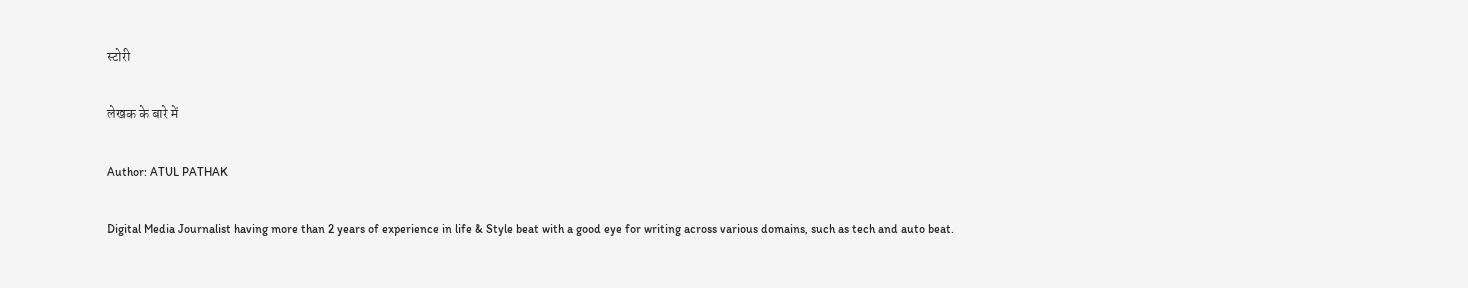स्टोरी

लेखक के बारे में

Author: ATUL PATHAK

Digital Media Journalist having more than 2 years of experience in life & Style beat with a good eye for writing across various domains, such as tech and auto beat.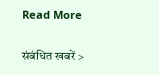Read More

संबंधित खबरें >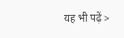यह भी पढ़ें >